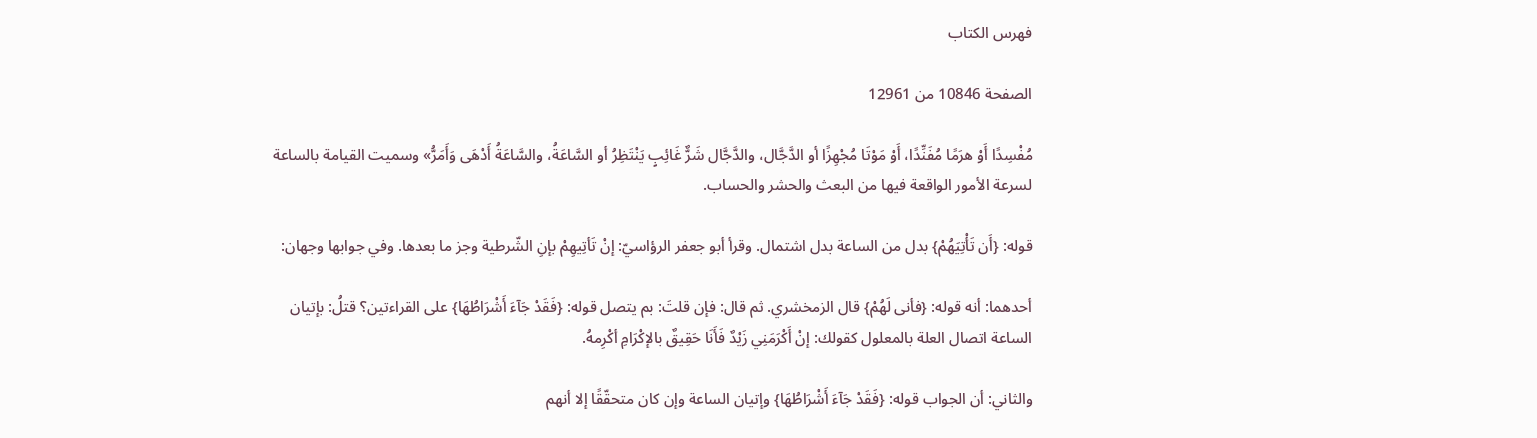فهرس الكتاب

الصفحة 10846 من 12961

مُفْسِدًا أَوْ هرَمًا مُفَنِّدًا، أَوْ مَوْتَا مُجْهِزًا أو الدَّجَّال، والدَّجَّال شَرٌّ غَائِبٍ يَنْتَظِرُ أو السَّاعَةُ، والسَّاعَةُ أَدْهَى وَأَمَرُّ» وسميت القيامة بالساعة لسرعة الأمور الواقعة فيها من البعث والحشر والحساب.

قوله: {أَن تَأْتِيَهُمْ} بدل من الساعة بدل اشتمال. وقرأ أبو جعفر الرؤاسيّ: إنْ تَأتِيهِمْ بإنِ الشّرطية وجز ما بعدها. وفي جوابها وجهان:

أحدهما: أنه قوله: {فأنى لَهُمْ} قال الزمخشري. ثم قال: فإن قلتَ: بم يتصل قوله: {فَقَدْ جَآءَ أَشْرَاطُهَا} على القراءتين؟ قتلُ: بإتيان الساعة اتصال العلة بالمعلول كقولك: إنْ أَكْرَمَنِي زَيْدٌ فَأَنَا حَقِيقٌ بالإكْرَامِ أكْرِمهُ.

والثاني: أن الجواب قوله: {فَقَدْ جَآءَ أَشْرَاطُهَا} وإتيان الساعة وإن كان متحقّقًا إلا أنهم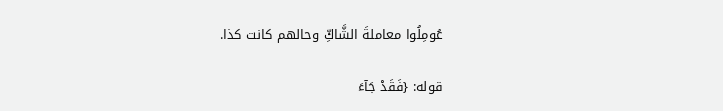عُومِلُوا معاملةَ الشَّاكِّ وحالهم كانت كذا.

قوله: {فَقَدْ جَآءَ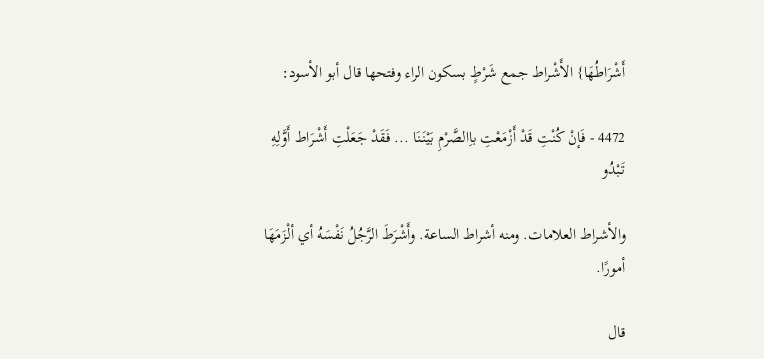أَشْرَاطُهَا} الأَشْراط جمع شَرْطٍ بسكون الراء وفتحها قال أبو الأسود:

4472 - فَإنْ كُنْتِ قَدْ أَزْمَعْتِ باِالصَّرْمِ بَيْنَنَا ... فَقَدْ جَعَلْتِ أَشْرَاط أَوَّلِهِ تَبْدُو

والأشراط العلامات. ومنه أشراط الساعة. وأَشْرَطَ الرَّجُلُ نَفْسَهُ أي ألْزَمَهَا أمورًا.

قال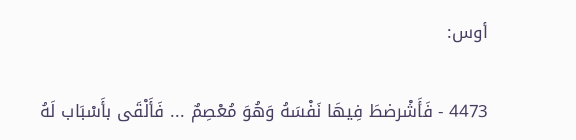أوس:

4473 - فَأَشْرضطَ فِيهَا نَفْسَهُ وَهُوَ مُعْصِمٌ ... فَأَلْقَى بأَسْبَاب لَهُ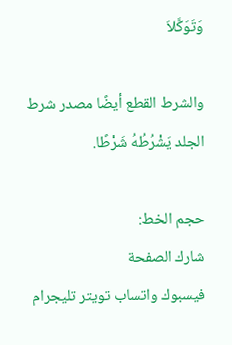وَتَوَكَّلاَ

والشرط القطع أيضًا مصدر شرط الجلد يَشْرُطُهُ شَرْطًا.

حجم الخط:
شارك الصفحة
فيسبوك واتساب تويتر تليجرام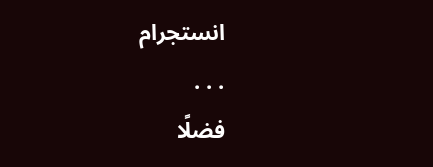انستجرام
. . .
فضلًا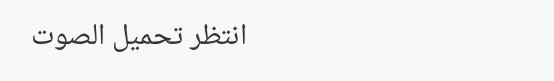انتظر تحميل الصوت